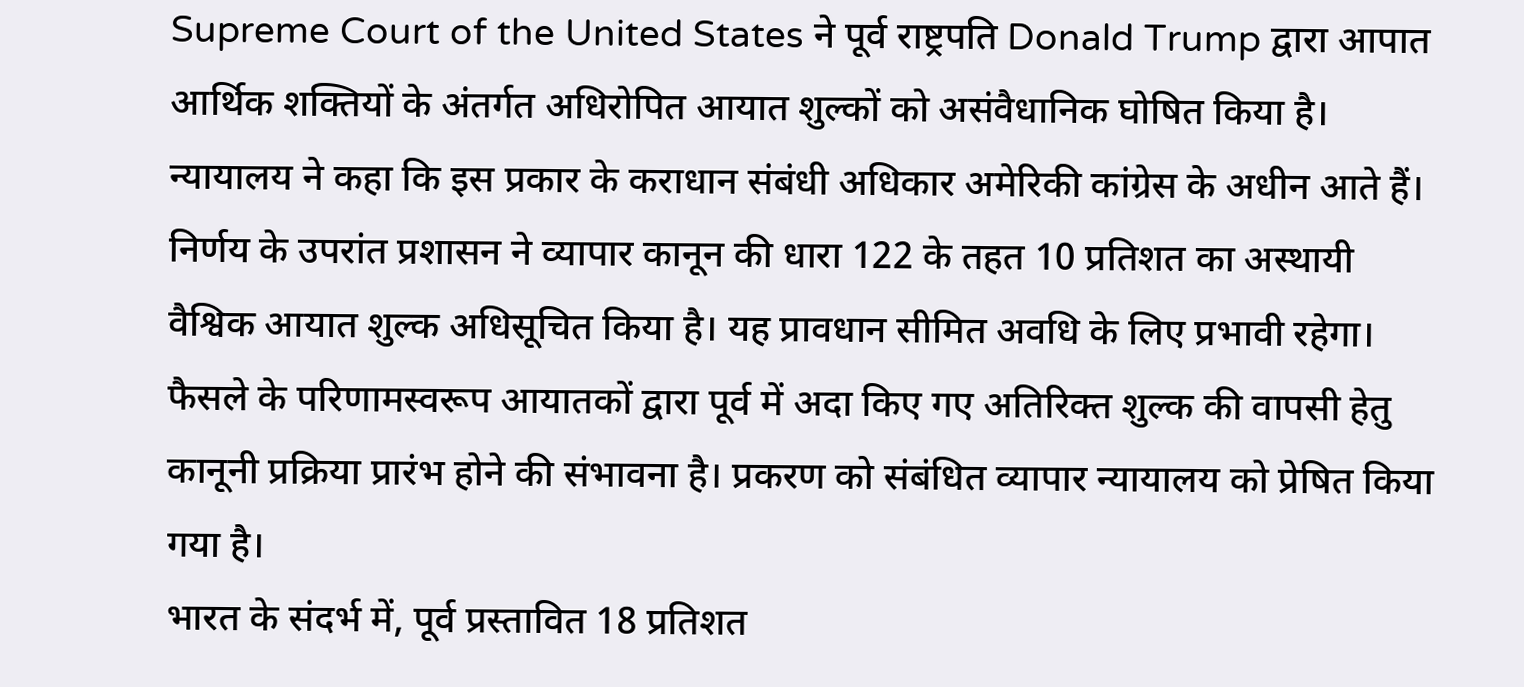Supreme Court of the United States ने पूर्व राष्ट्रपति Donald Trump द्वारा आपात आर्थिक शक्तियों के अंतर्गत अधिरोपित आयात शुल्कों को असंवैधानिक घोषित किया है। न्यायालय ने कहा कि इस प्रकार के कराधान संबंधी अधिकार अमेरिकी कांग्रेस के अधीन आते हैं।
निर्णय के उपरांत प्रशासन ने व्यापार कानून की धारा 122 के तहत 10 प्रतिशत का अस्थायी वैश्विक आयात शुल्क अधिसूचित किया है। यह प्रावधान सीमित अवधि के लिए प्रभावी रहेगा।
फैसले के परिणामस्वरूप आयातकों द्वारा पूर्व में अदा किए गए अतिरिक्त शुल्क की वापसी हेतु कानूनी प्रक्रिया प्रारंभ होने की संभावना है। प्रकरण को संबंधित व्यापार न्यायालय को प्रेषित किया गया है।
भारत के संदर्भ में, पूर्व प्रस्तावित 18 प्रतिशत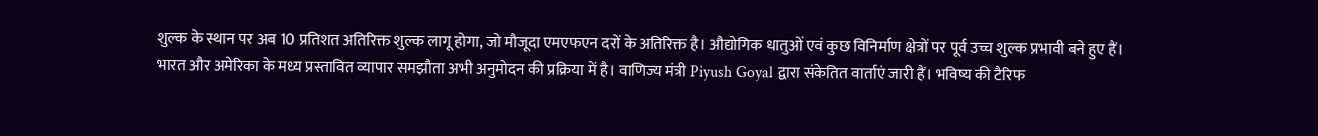शुल्क के स्थान पर अब 10 प्रतिशत अतिरिक्त शुल्क लागू होगा, जो मौजूदा एमएफएन दरों के अतिरिक्त है। औद्योगिक धातुओं एवं कुछ विनिर्माण क्षेत्रों पर पूर्व उच्च शुल्क प्रभावी बने हुए हैं।
भारत और अमेरिका के मध्य प्रस्तावित व्यापार समझौता अभी अनुमोदन की प्रक्रिया में है। वाणिज्य मंत्री Piyush Goyal द्वारा संकेतित वार्ताएं जारी हैं। भविष्य की टैरिफ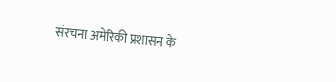संरचना अमेरिकी प्रशासन के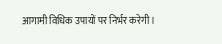आगामी विधिक उपायों पर निर्भर करेगी।